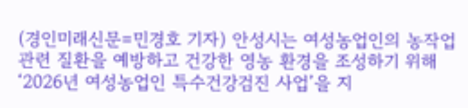(경인미래신문=민경호 기자) 안성시는 여성농업인의 농작업 관련 질환을 예방하고 건강한 영농 환경을 조성하기 위해 ‘2026년 여성농업인 특수건강검진 사업’을 지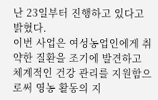난 23일부터 진행하고 있다고 밝혔다.
이번 사업은 여성농업인에게 취약한 질환을 조기에 발견하고 체계적인 건강 관리를 지원함으로써 영농 활동의 지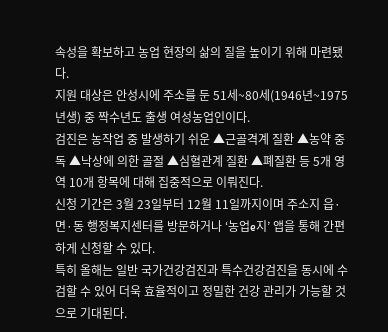속성을 확보하고 농업 현장의 삶의 질을 높이기 위해 마련됐다.
지원 대상은 안성시에 주소를 둔 51세~80세(1946년~1975년생) 중 짝수년도 출생 여성농업인이다.
검진은 농작업 중 발생하기 쉬운 ▲근골격계 질환 ▲농약 중독 ▲낙상에 의한 골절 ▲심혈관계 질환 ▲폐질환 등 5개 영역 10개 항목에 대해 집중적으로 이뤄진다.
신청 기간은 3월 23일부터 12월 11일까지이며 주소지 읍·면·동 행정복지센터를 방문하거나 ‘농업e지’ 앱을 통해 간편하게 신청할 수 있다.
특히 올해는 일반 국가건강검진과 특수건강검진을 동시에 수검할 수 있어 더욱 효율적이고 정밀한 건강 관리가 가능할 것으로 기대된다.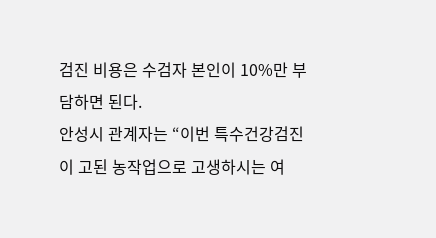검진 비용은 수검자 본인이 10%만 부담하면 된다.
안성시 관계자는 “이번 특수건강검진이 고된 농작업으로 고생하시는 여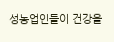성농업인들이 건강을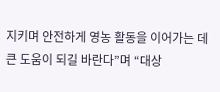지키며 안전하게 영농 활동을 이어가는 데 큰 도움이 되길 바란다”며 “대상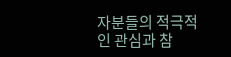자분들의 적극적인 관심과 참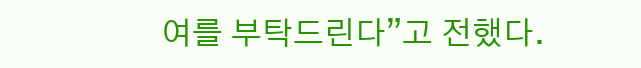여를 부탁드린다”고 전했다.